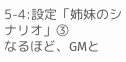5-4:設定「姉妹のシナリオ」③
なるほど、GMと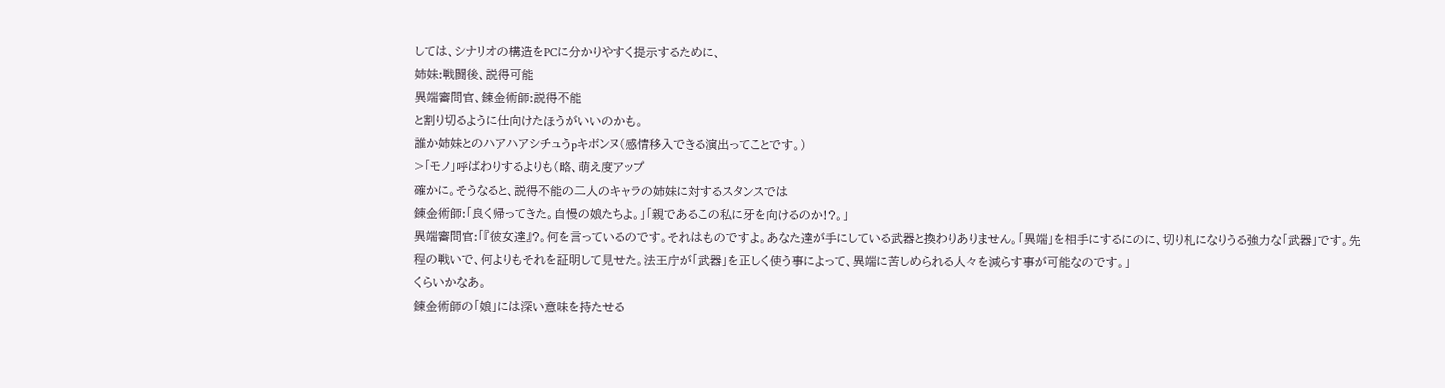しては、シナリオの構造をPCに分かりやすく提示するために、
姉妹:戦闘後、説得可能
異端審問官、錬金術師:説得不能
と割り切るように仕向けたほうがいいのかも。
誰か姉妹とのハアハアシチュうpキボンヌ(感情移入できる演出ってことです。)
>「モノ」呼ばわりするよりも(略、萌え度アップ
確かに。そうなると、説得不能の二人のキャラの姉妹に対するスタンスでは
錬金術師:「良く帰ってきた。自慢の娘たちよ。」「親であるこの私に牙を向けるのか!?。」
異端審問官:「『彼女達』?。何を言っているのです。それはものですよ。あなた達が手にしている武器と換わりありません。「異端」を相手にするにのに、切り札になりうる強力な「武器」です。先程の戦いで、何よりもそれを証明して見せた。法王庁が「武器」を正しく使う事によって、異端に苦しめられる人々を減らす事が可能なのです。」
くらいかなあ。
錬金術師の「娘」には深い意味を持たせる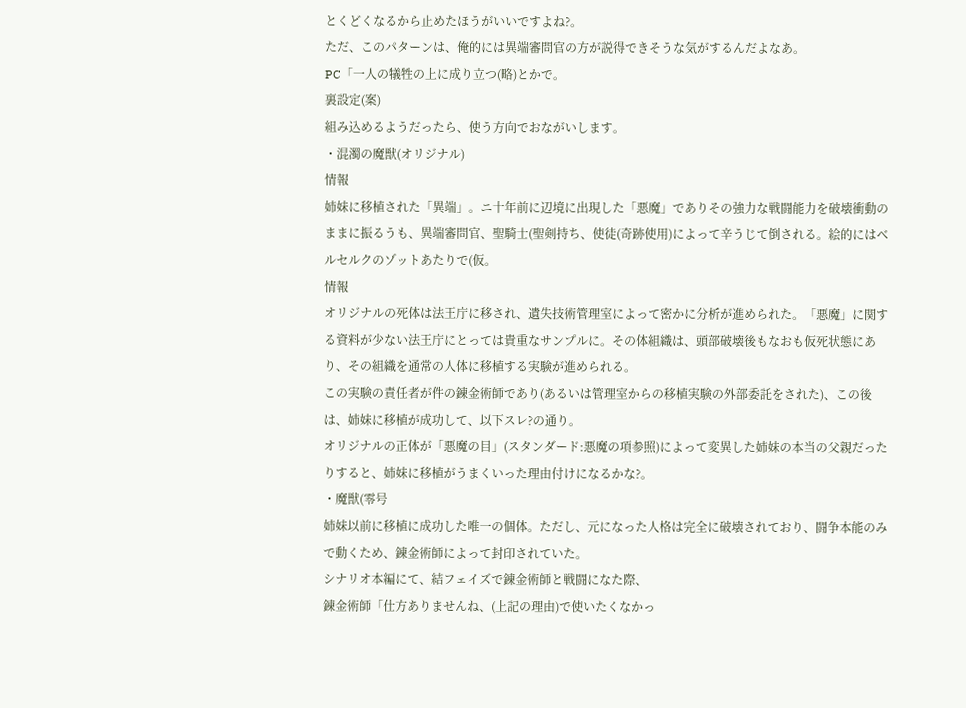とくどくなるから止めたほうがいいですよね?。
ただ、このパターンは、俺的には異端審問官の方が説得できそうな気がするんだよなあ。
PC「一人の犠牲の上に成り立つ(略)とかで。
裏設定(案)
組み込めるようだったら、使う方向でおながいします。
・混濁の魔獣(オリジナル)
情報
姉妹に移植された「異端」。ニ十年前に辺境に出現した「悪魔」でありその強力な戦闘能力を破壊衝動のままに振るうも、異端審問官、聖騎士(聖剣持ち、使徒(奇跡使用)によって辛うじて倒される。絵的にはベルセルクのゾットあたりで(仮。
情報
オリジナルの死体は法王庁に移され、遺失技術管理室によって密かに分析が進められた。「悪魔」に関する資料が少ない法王庁にとっては貴重なサンプルに。その体組織は、頭部破壊後もなおも仮死状態にあり、その組織を通常の人体に移植する実験が進められる。
この実験の責任者が件の錬金術師であり(あるいは管理室からの移植実験の外部委託をされた)、この後は、姉妹に移植が成功して、以下スレ?の通り。
オリジナルの正体が「悪魔の目」(スタンダード:悪魔の項参照)によって変異した姉妹の本当の父親だったりすると、姉妹に移植がうまくいった理由付けになるかな?。
・魔獣(零号
姉妹以前に移植に成功した唯一の個体。ただし、元になった人格は完全に破壊されており、闘争本能のみで動くため、錬金術師によって封印されていた。
シナリオ本編にて、結フェイズで錬金術師と戦闘になた際、
錬金術師「仕方ありませんね、(上記の理由)で使いたくなかっ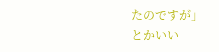たのですが」
とかいい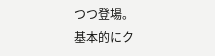つつ登場。
基本的にク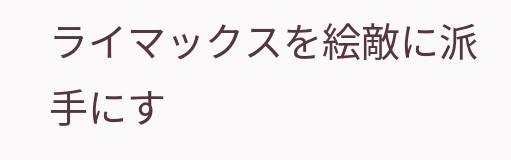ライマックスを絵敵に派手にす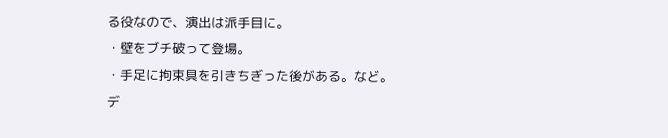る役なので、演出は派手目に。
・壁をブチ破って登場。
・手足に拘束具を引きちぎった後がある。など。
デ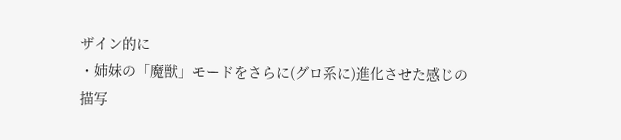ザイン的に
・姉妹の「魔獣」モードをさらに(グロ系に)進化させた感じの描写